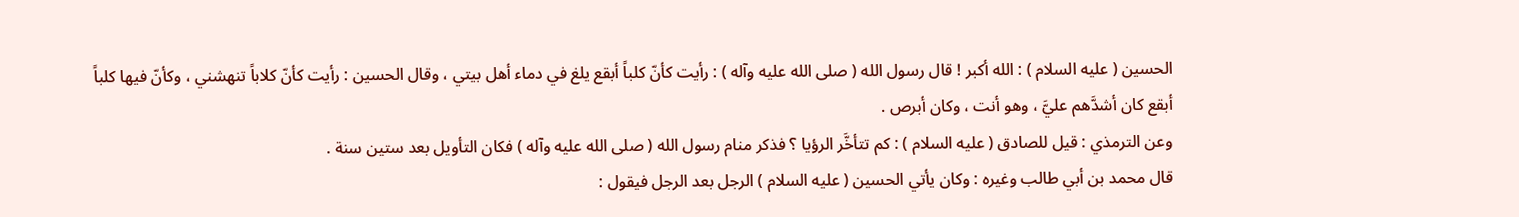الحسين ( عليه السلام ) : الله أكبر ! قال رسول الله ( صلى الله عليه وآله ) : رأيت كأنّ كلباً أبقع يلغ في دماء أهل بيتي ، وقال الحسين : رأيت كأنّ كلاباً تنهشني ، وكأنّ فيها كلباً أبقع كان أشدَّهم عليَّ ، وهو أنت ، وكان أبرص .
وعن الترمذي : قيل للصادق ( عليه السلام ) : كم تتأخَّر الرؤيا ؟ فذكر منام رسول الله ( صلى الله عليه وآله ) فكان التأويل بعد ستين سنة .
قال محمد بن أبي طالب وغيره : وكان يأتي الحسين ( عليه السلام ) الرجل بعد الرجل فيقول :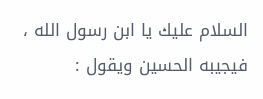السلام عليك يا ابن رسول الله ، فيجيبه الحسين ويقول :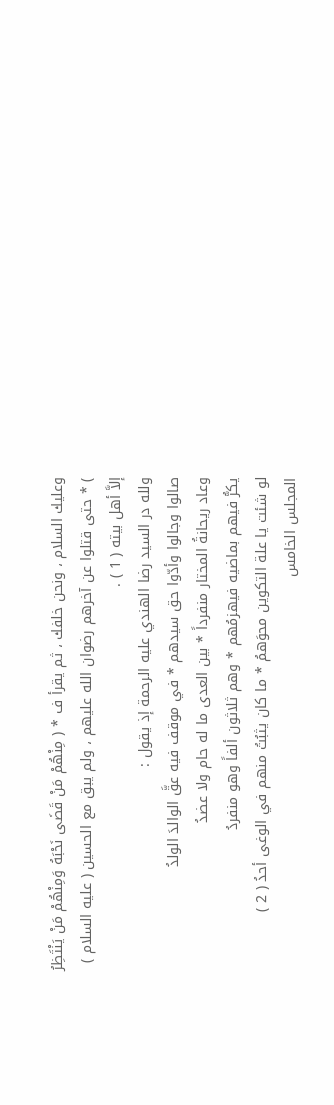وعليك السلام ، ونحن خلفك ، ثم يقرأ ف * ( مِنْهُمْ مَنْ قَضَى نَحْبَهُ وَمِنْهُمْ مَنْ يَنْتَظِرُ ) * حتى قتلوا عن آخرهم رضوان الله عليهم ، ولم يبق مع الحسين ( عليه السلام ) إلاَّ أهل بيته ( 1 ) .
ولله در السيد رضا الهندي عليه الرحمة إذ يقول :
صالوا وجالوا وأدّوا حق سيدهم * في موقف فيه عقَّ الوالدَ الولدُ
وعاد ريحانةُ المختار منفرداً * بين العدى ما له حام ولا عضدُ
يكرُّ فيهم بماضيه فيهزمُهم * وهم ثلاثون ألفاً وهو منفردُ
لو شئت يا علة التكوين محوَهمُ * ما كان يثبُتُ منهم في الوغى أحدُ ( 2 )
المجلس الخامس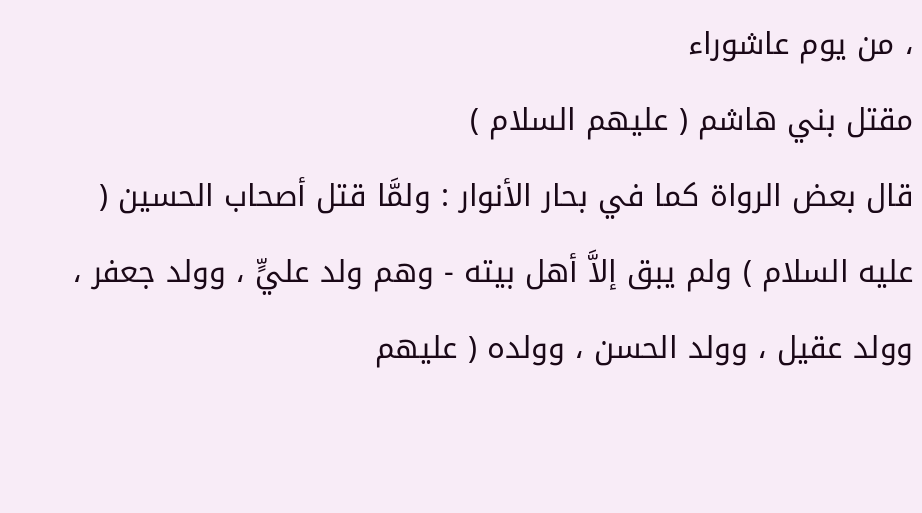، من يوم عاشوراء
مقتل بني هاشم ( عليهم السلام )
قال بعض الرواة كما في بحار الأنوار : ولمَّا قتل أصحاب الحسين ( عليه السلام ) ولم يبق إلاَّ أهل بيته - وهم ولد عليٍّ ، وولد جعفر ، وولد عقيل ، وولد الحسن ، وولده ( عليهم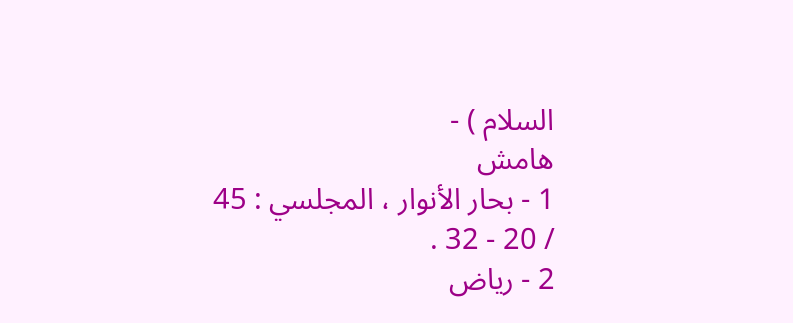السلام ) -
هامش
1 - بحار الأنوار ، المجلسي : 45 / 20 - 32 .
2 - رياض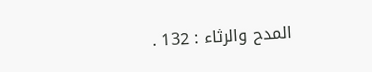المدح والرثاء : 132 .